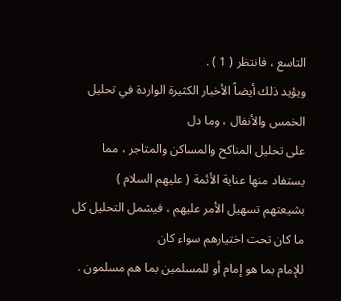التاسع ، فانتظر ( 1 ) .
ويؤيد ذلك أيضاً الأخبار الكثيرة الواردة في تحليل الخمس والأنفال ، وما دل
على تحليل المناكح والمساكن والمتاجر ، مما يستفاد منها عناية الأئمة ( عليهم السلام )
بشيعتهم تسهيل الأمر عليهم ، فيشمل التحليل كل ما كان تحت اختيارهم سواء كان
للإمام بما هو إمام أو للمسلمين بما هم مسلمون .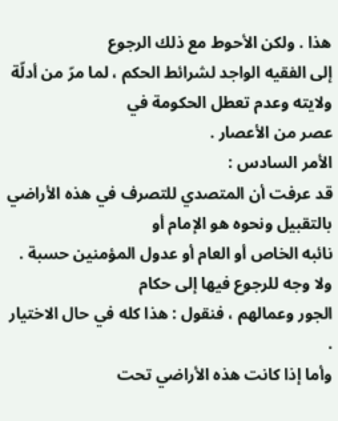هذا . ولكن الأحوط مع ذلك الرجوع
إلى الفقيه الواجد لشرائط الحكم ، لما مرّ من أدلّة ولايته وعدم تعطل الحكومة في
عصر من الأعصار .
الأمر السادس :
قد عرفت أن المتصدي للتصرف في هذه الأراضي بالتقبيل ونحوه هو الإمام أو
نائبه الخاص أو العام أو عدول المؤمنين حسبة . ولا وجه للرجوع فيها إلى حكام
الجور وعمالهم ، فنقول : هذا كله في حال الاختيار .
وأما إذا كانت هذه الأراضي تحت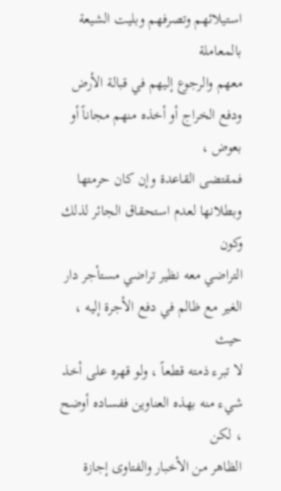استيلائهم وتصرفهم وبليت الشيعة بالمعاملة
معهم والرجوع إليهم في قبالة الأرض ودفع الخراج أو أخذه منهم مجاناً أو بعوض ،
فمقتضى القاعدة وإن كان حرمتها وبطلانها لعدم استحقاق الجائر لذلك وكون
التراضي معه نظير تراضي مستأجر دار الغير مع ظالم في دفع الأجرة إليه ، حيث
لا تبرء ذمته قطعاً ، ولو قهره على أخذ شيء منه بهذه العناوين ففساده أوضح ، لكن
الظاهر من الأخبار والفتاوى إجازة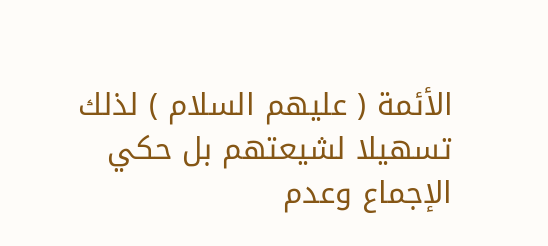الأئمة ( عليهم السلام ) لذلك تسهيلا لشيعتهم بل حكي
الإجماع وعدم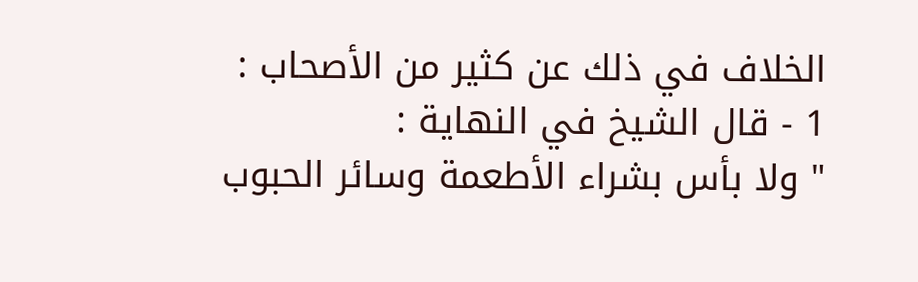الخلاف في ذلك عن كثير من الأصحاب :
1 - قال الشيخ في النهاية :
" ولا بأس بشراء الأطعمة وسائر الحبوب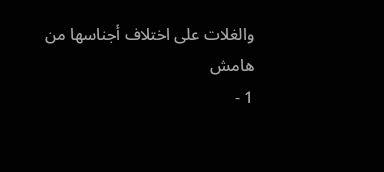والغلات على اختلاف أجناسها من
هامش
1 -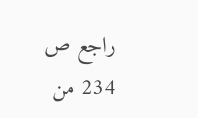راجع ص 234 من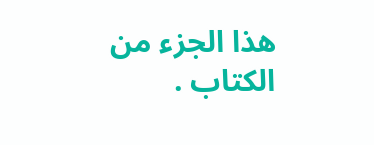هذا الجزء من الكتاب .